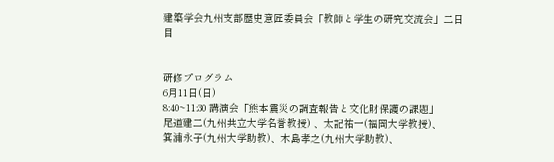建築学会九州支部歴史意匠委員会「教師と学生の研究交流会」二日目


研修プログラム
6月11日(日)
8:40~11:30 講演会「熊本震災の調査報告と文化財保護の課題」
尾道建二(九州共立大学名誉教授) 、太記祐一(福岡大学教授)、
箕浦永子(九州大学助教)、木島孝之(九州大学助教)、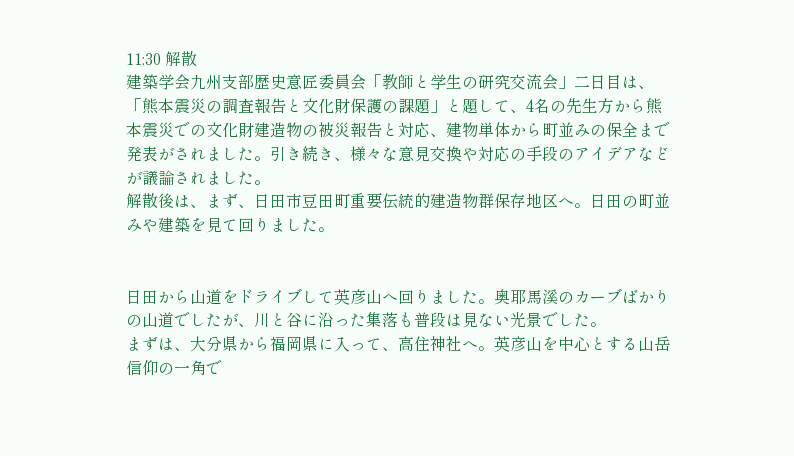11:30 解散
建築学会九州支部歴史意匠委員会「教師と学生の研究交流会」二日目は、「熊本震災の調査報告と文化財保護の課題」と題して、4名の先生方から熊本震災での文化財建造物の被災報告と対応、建物単体から町並みの保全まで発表がされました。引き続き、様々な意見交換や対応の手段のアイデアなどが議論されました。
解散後は、まず、日田市豆田町重要伝統的建造物群保存地区へ。日田の町並みや建築を見て回りました。


日田から山道をドライブして英彦山へ回りました。奥耶馬溪のカーブばかりの山道でしたが、川と谷に沿った集落も普段は見ない光景でした。
まずは、大分県から福岡県に入って、高住神社へ。英彦山を中心とする山岳信仰の一角で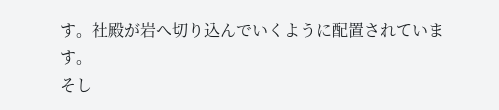す。社殿が岩へ切り込んでいくように配置されています。
そし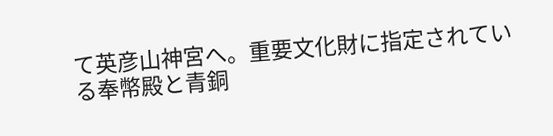て英彦山神宮へ。重要文化財に指定されている奉幣殿と青銅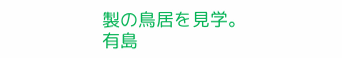製の鳥居を見学。
有島